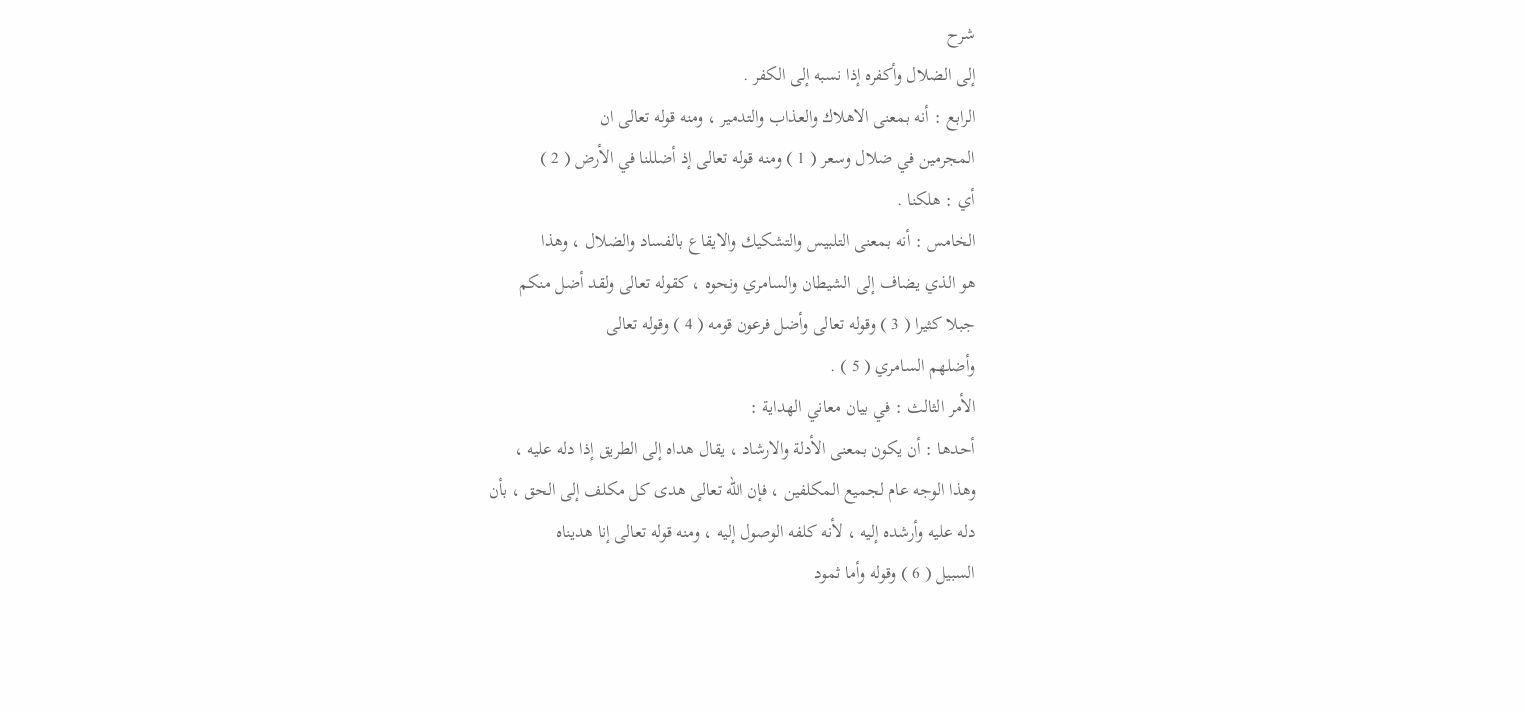شرح
إلى الضلال وأكفره إذا نسبه إلى الكفر .
الرابع : أنه بمعنى الاهلاك والعذاب والتدمير ، ومنه قوله تعالى ان
المجرمين في ضلال وسعر ( 1 ) ومنه قوله تعالى إذ أضللنا في الأرض ( 2 )
أي : هلكنا .
الخامس : أنه بمعنى التلبيس والتشكيك والايقاع بالفساد والضلال ، وهذا
هو الذي يضاف إلى الشيطان والسامري ونحوه ، كقوله تعالى ولقد أضل منكم
جبلا كثيرا ( 3 ) وقوله تعالى وأضل فرعون قومه ( 4 ) وقوله تعالى
وأضلهم السامري ( 5 ) .
الأمر الثالث : في بيان معاني الهداية :
أحدها : أن يكون بمعنى الأدلة والارشاد ، يقال هداه إلى الطريق إذا دله عليه ،
وهذا الوجه عام لجميع المكلفين ، فإن الله تعالى هدى كل مكلف إلى الحق ، بأن
دله عليه وأرشده إليه ، لأنه كلفه الوصول إليه ، ومنه قوله تعالى إنا هديناه
السبيل ( 6 ) وقوله وأما ثمود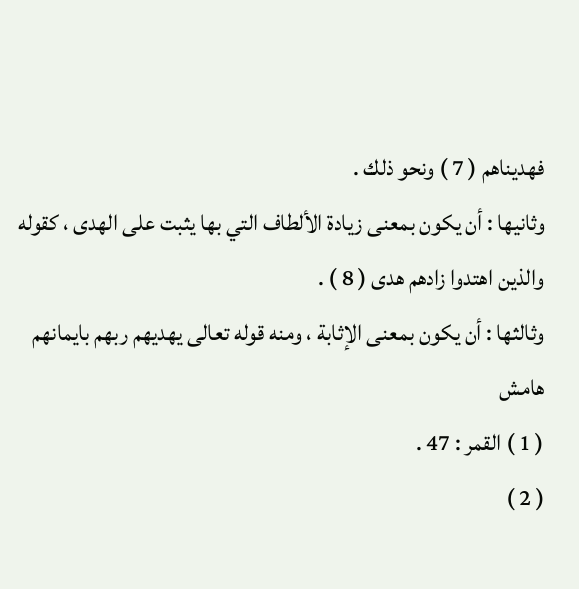فهديناهم ( 7 ) ونحو ذلك .
وثانيها : أن يكون بمعنى زيادة الألطاف التي بها يثبت على الهدى ، كقوله
والذين اهتدوا زادهم هدى ( 8 ) .
وثالثها : أن يكون بمعنى الإثابة ، ومنه قوله تعالى يهديهم ربهم بايمانهم
هامش
( 1 ) القمر : 47 .
( 2 )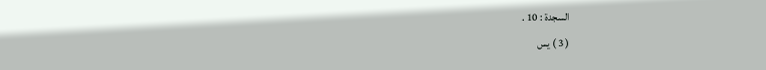السجدة : 10 .
( 3 ) يس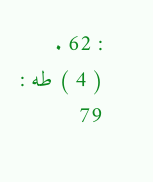: 62 .
( 4 ) طه : 79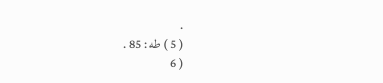.
( 5 ) طه : 85 .
( 6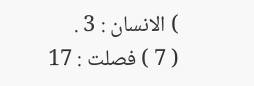) الانسان : 3 .
( 7 ) فصلت : 17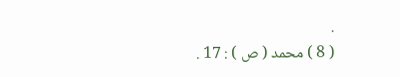.
( 8 ) محمد ( ص ) : 17 .